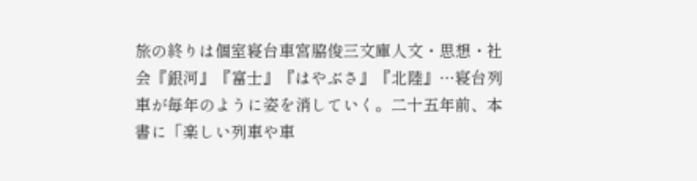旅の終りは個室寝台車宮脇俊三文庫人文・思想・社会『銀河』『富士』『はやぶさ』『北陸』…寝台列車が毎年のように姿を消していく。二十五年前、本書に「楽しい列車や車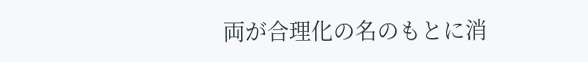両が合理化の名のもとに消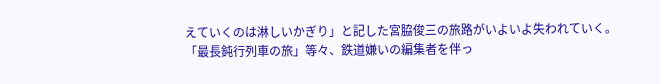えていくのは淋しいかぎり」と記した宮脇俊三の旅路がいよいよ失われていく。「最長鈍行列車の旅」等々、鉄道嫌いの編集者を伴っ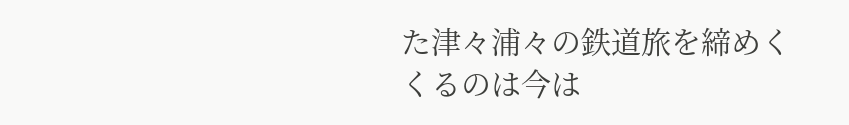た津々浦々の鉄道旅を締めくくるのは今は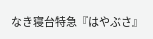なき寝台特急『はやぶさ』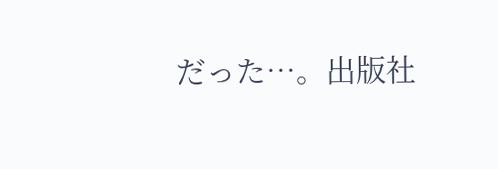だった…。出版社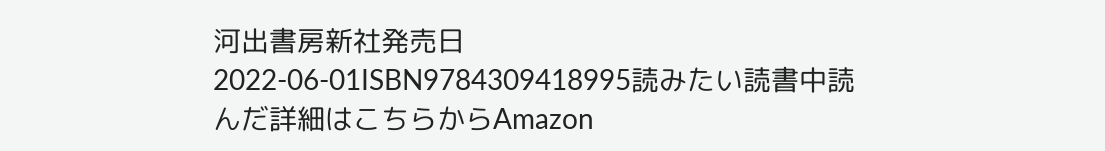河出書房新社発売日2022-06-01ISBN9784309418995読みたい読書中読んだ詳細はこちらからAmazon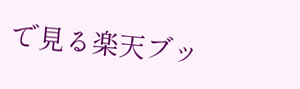で見る楽天ブッ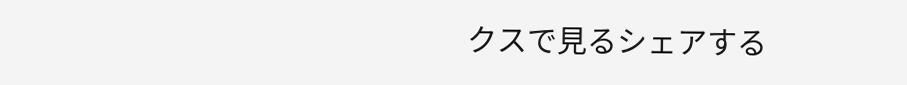クスで見るシェアする